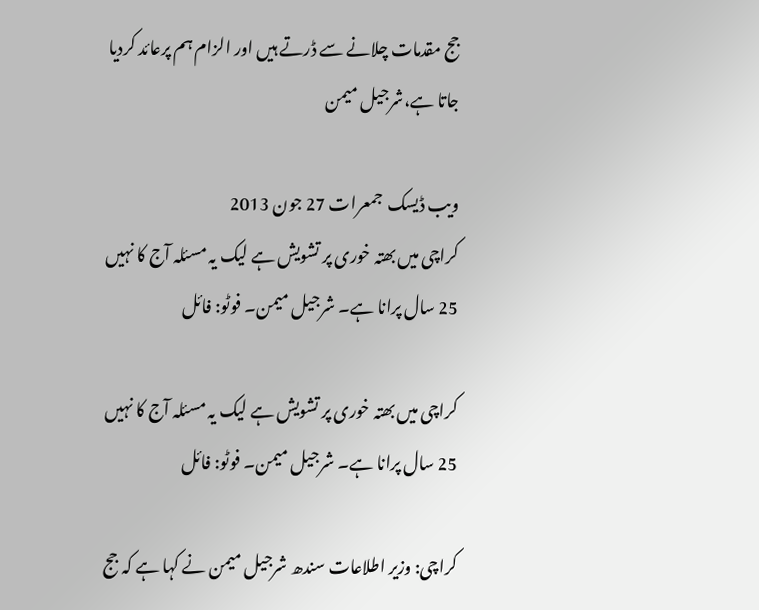جج مقدمات چلانے سے ڈرتے ہیں اور الزام ہم پرعائد کردیا جاتا ہے،شرجیل میمن

ویب ڈیسک  جمعرات 27 جون 2013
کراچی میں بھتہ خوری پر تشویش ہے لیک یہ مسئلہ آج کا نہیں 25 سال پرانا ہے۔ شرجیل میمن۔ فوٹو: فائل

کراچی میں بھتہ خوری پر تشویش ہے لیک یہ مسئلہ آج کا نہیں 25 سال پرانا ہے۔ شرجیل میمن۔ فوٹو: فائل

کراچی: وزیر اطلاعات سندھ شرجیل میمن نے کہا ہے کہ جج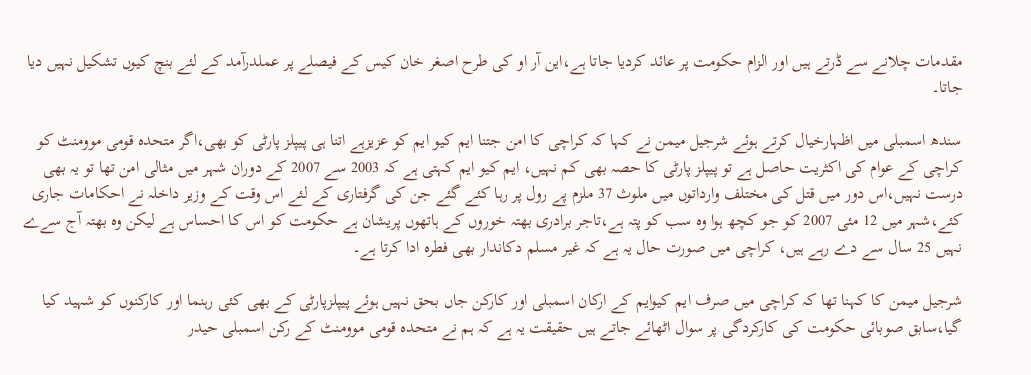مقدمات چلانے سے ڈرتے ہیں اور الزام حکومت پر عائد کردیا جاتا ہے،این آر او کی طرح اصغر خان کیس کے فیصلے پر عملدرآمد کے لئے بنچ کیوں تشکیل نہیں دیا جاتا۔

سندھ اسمبلی میں اظہارخیال کرتے ہوئے شرجیل میمن نے کہا کہ کراچی کا امن جتنا ایم کیو ایم کو عزیزہے اتنا ہی پیپلز پارٹی کو بھی،اگر متحدہ قومی موومنٹ کو کراچی کے عوام کی اکثریت حاصل ہے تو پیپلز پارٹی کا حصہ بھی کم نہیں، ایم کیو ایم کہتی ہے کہ 2003 سے 2007 کے دوران شہر میں مثالی امن تھا تو یہ بھی درست نہیں،اس دور میں قتل کی مختلف وارداتوں میں ملوث 37 ملزم پے رول پر رہا کئے گئے جن کی گرفتاری کے لئے اس وقت کے وزیر داخلہ نے احکامات جاری کئے،شہر میں 12 مئی 2007 کو جو کچھ ہوا وہ سب کو پتہ ہے،تاجر برادری بھتہ خوروں کے ہاتھوں پریشان ہے حکومت کو اس کا احساس ہے لیکن وہ بھتہ آج سےے نہیں 25 سال سے دے رہے ہیں، کراچی میں صورت حال یہ ہے کہ غیر مسلم دکاندار بھی فطرہ ادا کرتا ہے۔

شرجیل میمن کا کہنا تھا کہ کراچی میں صرف ایم کیوایم کے ارکان اسمبلی اور کارکن جاں بحق نہیں ہوئے پیپلزپارٹی کے بھی کئی رہنما اور کارکنوں کو شہید کیا گیا،سابق صوبائی حکومت کی کارکردگی پر سوال اٹھائے جاتے ہیں حقیقت یہ ہے کہ ہم نے متحدہ قومی موومنٹ کے رکن اسمبلی حیدر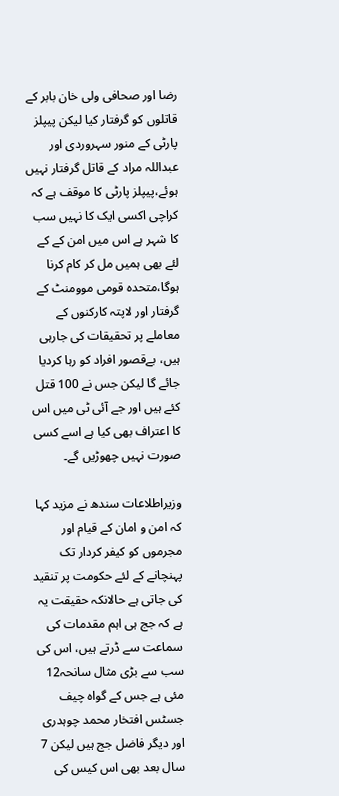رضا اور صحافی ولی خان بابر کے قاتلوں کو گرفتار کیا لیکن پیپلز پارٹی کے منور سہروردی اور عبداللہ مراد کے قاتل گرفتار نہیں ہوئے،پیپلز پارٹی کا موقف ہے کہ کراچی اکسی ایک کا نہیں سب کا شہر ہے اس میں امن کے کے لئے بھی ہمیں مل کر کام کرنا ہوگا،متحدہ قومی موومنٹ کے گرفتار اور لاپتہ کارکنوں کے معاملے پر تحقیقات کی جارہی ہیں، بےقصور افراد کو رہا کردیا جائے گا لیکن جس نے 100 قتل کئے ہیں اور جے آئی ٹی میں اس کا اعتراف بھی کیا ہے اسے کسی صورت نہیں چھوڑیں گے۔

وزیراطلاعات سندھ نے مزید کہا کہ امن و امان کے قیام اور مجرموں کو کیفر کردار تک پہنچانے کے لئے حکومت پر تنقید کی جاتی ہے حالانکہ حقیقت یہ ہے کہ جج ہی اہم مقدمات کی سماعت سے ڈرتے ہیں، اس کی سب سے بڑی مثال سانحہ12 مئی ہے جس کے گواہ چیف جسٹس افتخار محمد چوہدری اور دیگر فاضل جج ہیں لیکن 7 سال بعد بھی اس کیس کی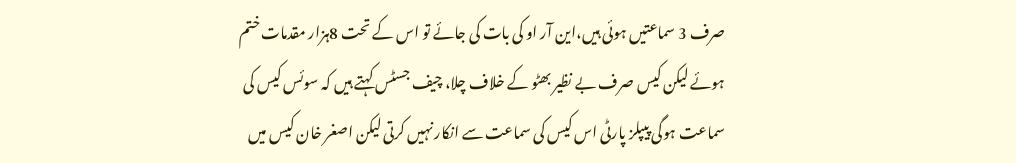صرف 3 سماعتیں ہوئی ہیں،این آر او کی بات کی جائے تو اس کے تحت 8ہزار مقدمات ختم ہوئے لیکن کیس صرف بے نظیر بھٹو کے خلاف چلا، چیف جسٹس کہتے ہیں کہ سوئس کیس کی سماعت ہوگی پیپلز پارٹی اس کیس کی سماعت سے انکار نہیں کرتی لیکن اصغر خان کیس میں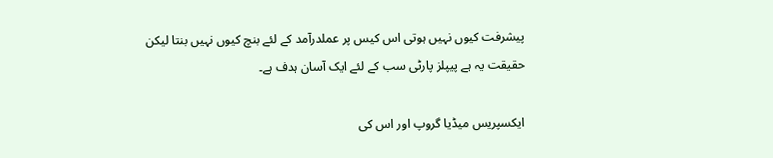پیشرفت کیوں نہیں ہوتی اس کیس پر عملدرآمد کے لئے بنچ کیوں نہیں بنتا لیکن حقیقت یہ ہے پیپلز پارٹی سب کے لئے ایک آسان ہدف ہے۔

ایکسپریس میڈیا گروپ اور اس کی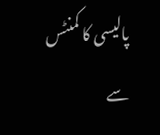پالیسی کا کمنٹس سے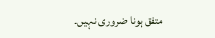متفق ہونا ضروری نہیں۔